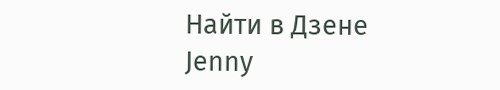Найти в Дзене
Jenny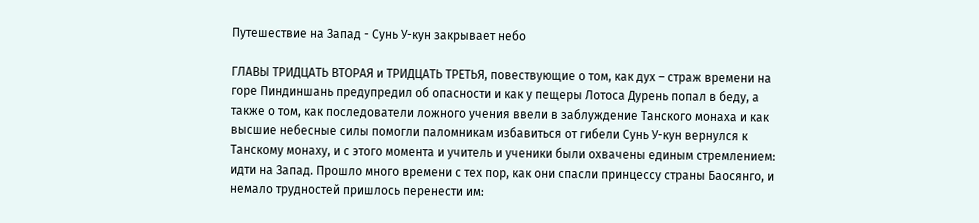Путешествие на Запад - Сунь У-кун закрывает небо

ГЛАВЫ ТРИДЦАТЬ ВТОРАЯ и ТРИДЦАТЬ ТРЕТЬЯ, повествующие о том, как дух – страж времени на горе Пиндиншань предупредил об опасности и как у пещеры Лотоса Дурень попал в беду, а также о том, как последователи ложного учения ввели в заблуждение Танского монаха и как высшие небесные силы помогли паломникам избавиться от гибели Сунь У-кун вернулся к Танскому монаху, и с этого момента и учитель и ученики были охвачены единым стремлением: идти на Запад. Прошло много времени с тех пор, как они спасли принцессу страны Баосянго, и немало трудностей пришлось перенести им: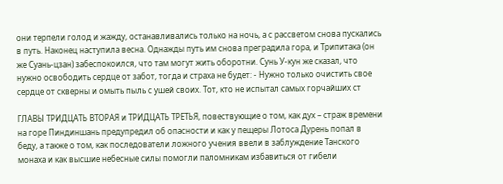они терпели голод и жажду, останавливались только на ночь, а с рассветом снова пускались в путь. Наконец наступила весна. Однажды путь им снова преградила гора, и Трипитака (он же Суань-цзан) забеспокоился, что там могут жить оборотни. Сунь У-кун же сказал, что нужно освободить сердце от забот, тогда и страха не будет: - Нужно только очистить свое сердце от скверны и омыть пыль с ушей своих. Тот, кто не испытал самых горчайших ст

ГЛАВЫ ТРИДЦАТЬ ВТОРАЯ и ТРИДЦАТЬ ТРЕТЬЯ, повествующие о том, как дух – страж времени на горе Пиндиншань предупредил об опасности и как у пещеры Лотоса Дурень попал в беду, а также о том, как последователи ложного учения ввели в заблуждение Танского монаха и как высшие небесные силы помогли паломникам избавиться от гибели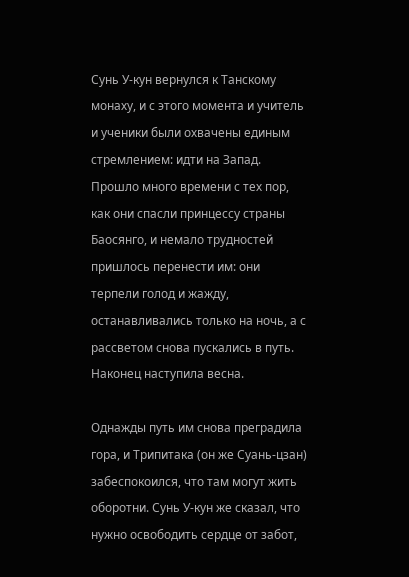Сунь У-кун вернулся к Танскому монаху, и с этого момента и учитель и ученики были охвачены единым стремлением: идти на Запад. Прошло много времени с тех пор, как они спасли принцессу страны Баосянго, и немало трудностей пришлось перенести им: они терпели голод и жажду, останавливались только на ночь, а с рассветом снова пускались в путь. Наконец наступила весна.

Однажды путь им снова преградила гора, и Трипитака (он же Суань-цзан) забеспокоился, что там могут жить оборотни. Сунь У-кун же сказал, что нужно освободить сердце от забот,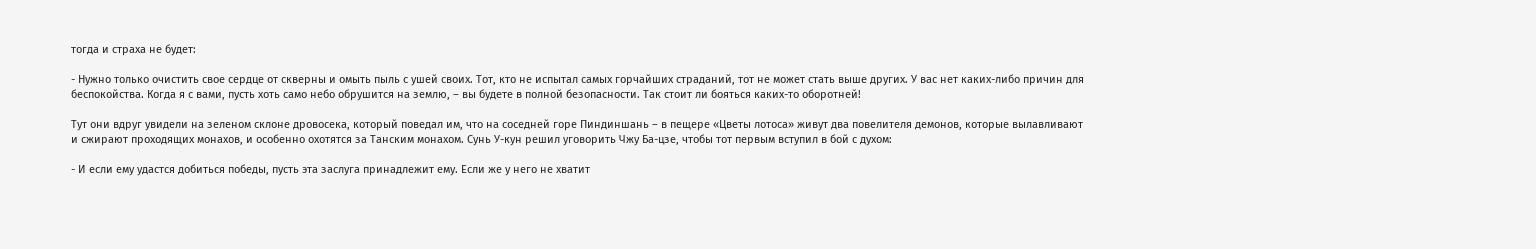тогда и страха не будет:

- Нужно только очистить свое сердце от скверны и омыть пыль с ушей своих. Тот, кто не испытал самых горчайших страданий, тот не может стать выше других. У вас нет каких-либо причин для беспокойства. Когда я с вами, пусть хоть само небо обрушится на землю, – вы будете в полной безопасности. Так стоит ли бояться каких-то оборотней!

Тут они вдруг увидели на зеленом склоне дровосека, который поведал им, что на соседней горе Пиндиншань – в пещере «Цветы лотоса» живут два повелителя демонов, которые вылавливают и сжирают проходящих монахов, и особенно охотятся за Танским монахом. Сунь У-кун решил уговорить Чжу Ба-цзе, чтобы тот первым вступил в бой с духом:

- И если ему удастся добиться победы, пусть эта заслуга принадлежит ему. Если же у него не хватит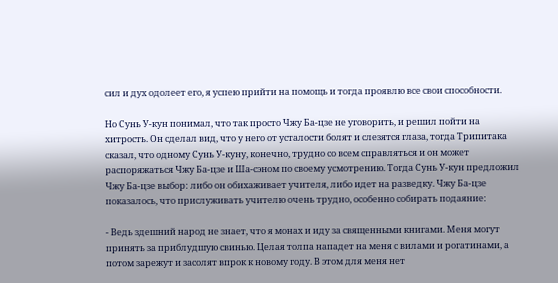сил и дух одолеет его, я успею прийти на помощь и тогда проявлю все свои способности.

Но Сунь У-кун понимал, что так просто Чжу Ба-цзе не уговорить, и решил пойти на хитрость. Он сделал вид, что у него от усталости болят и слезятся глаза, тогда Трипитака сказал, что одному Сунь У-куну, конечно, трудно со всем справляться и он может распоряжаться Чжу Ба-цзе и Ша-сэном по своему усмотрению. Тогда Сунь У-кун предложил Чжу Ба-цзе выбор: либо он обихаживает учителя, либо идет на разведку. Чжу Ба-цзе показалось, что прислуживать учителю очень трудно, особенно собирать подаяние:

- Ведь здешний народ не знает, что я монах и иду за священными книгами. Меня могут принять за приблудшую свинью. Целая толпа нападет на меня с вилами и рогатинами, а потом зарежут и засолят впрок к новому году. В этом для меня нет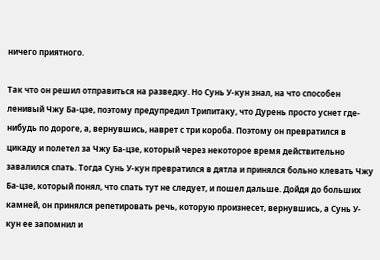ничего приятного.

Так что он решил отправиться на разведку. Но Сунь У-кун знал, на что способен ленивый Чжу Ба-цзе, поэтому предупредил Трипитаку, что Дурень просто уснет где-нибудь по дороге, а, вернувшись, наврет с три короба. Поэтому он превратился в цикаду и полетел за Чжу Ба-цзе, который через некоторое время действительно завалился спать. Тогда Сунь У-кун превратился в дятла и принялся больно клевать Чжу Ба-цзе, который понял, что спать тут не следует, и пошел дальше. Дойдя до больших камней, он принялся репетировать речь, которую произнесет, вернувшись, а Сунь У-кун ее запомнил и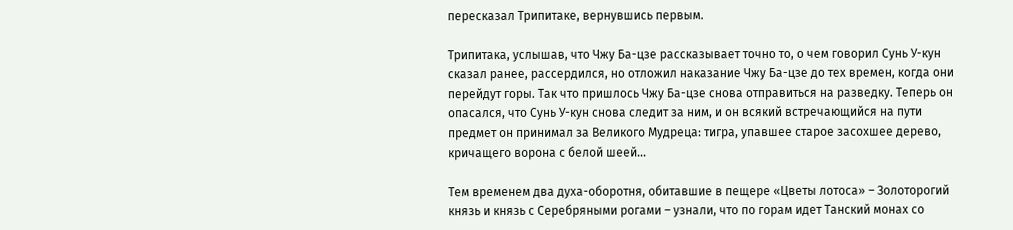пересказал Трипитаке, вернувшись первым.

Трипитака, услышав, что Чжу Ба-цзе рассказывает точно то, о чем говорил Сунь У-кун сказал ранее, рассердился, но отложил наказание Чжу Ба-цзе до тех времен, когда они перейдут горы. Так что пришлось Чжу Ба-цзе снова отправиться на разведку. Теперь он опасался, что Сунь У-кун снова следит за ним, и он всякий встречающийся на пути предмет он принимал за Великого Мудреца: тигра, упавшее старое засохшее дерево, кричащего ворона с белой шеей…

Тем временем два духа-оборотня, обитавшие в пещере «Цветы лотоса» – Золоторогий князь и князь с Серебряными рогами – узнали, что по горам идет Танский монах со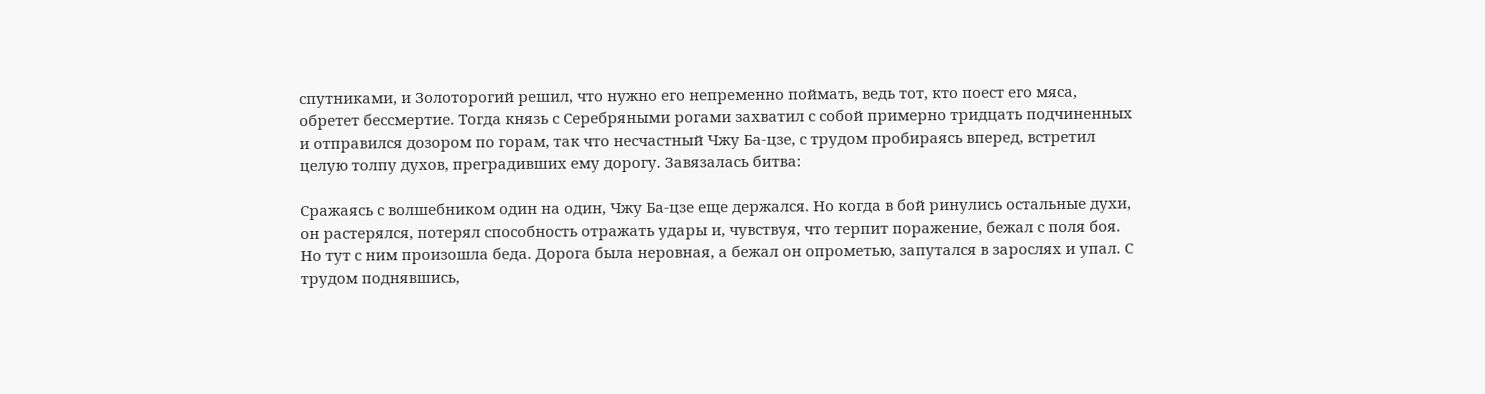спутниками, и Золоторогий решил, что нужно его непременно поймать, ведь тот, кто поест его мяса, обретет бессмертие. Тогда князь с Серебряными рогами захватил с собой примерно тридцать подчиненных и отправился дозором по горам, так что несчастный Чжу Ба-цзе, с трудом пробираясь вперед, встретил целую толпу духов, преградивших ему дорогу. Завязалась битва:

Сражаясь с волшебником один на один, Чжу Ба-цзе еще держался. Но когда в бой ринулись остальные духи, он растерялся, потерял способность отражать удары и, чувствуя, что терпит поражение, бежал с поля боя. Но тут с ним произошла беда. Дорога была неровная, а бежал он опрометью, запутался в зарослях и упал. С трудом поднявшись,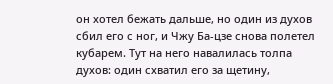он хотел бежать дальше, но один из духов сбил его с ног, и Чжу Ба-цзе снова полетел кубарем. Тут на него навалилась толпа духов: один схватил его за щетину,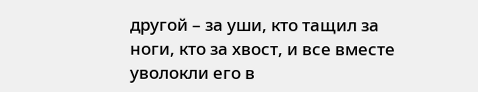другой – за уши, кто тащил за ноги, кто за хвост, и все вместе уволокли его в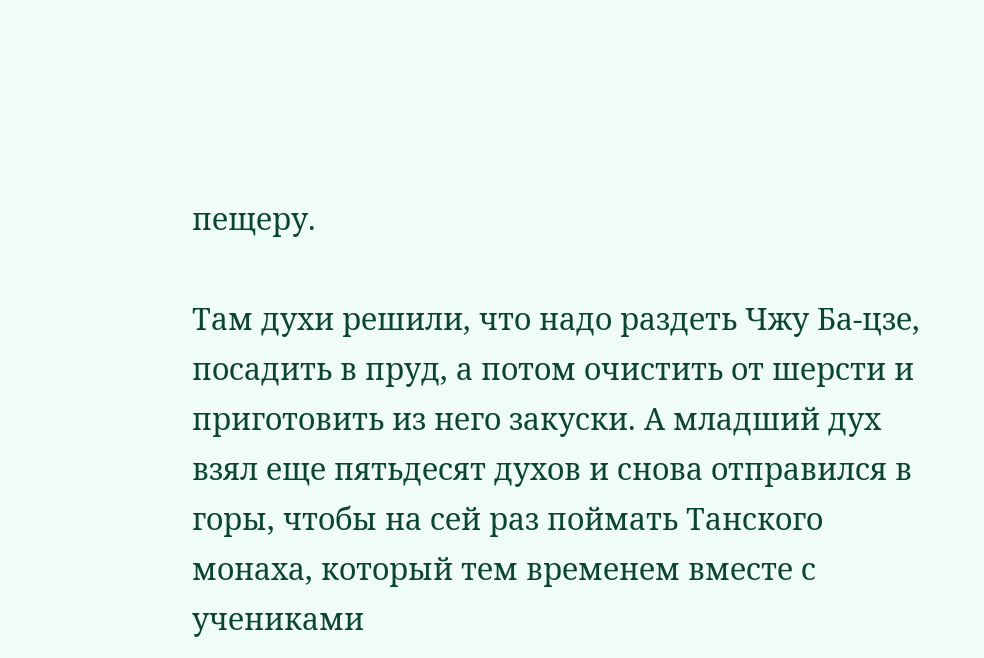пещеру.

Там духи решили, что надо раздеть Чжу Ба-цзе, посадить в пруд, а потом очистить от шерсти и приготовить из него закуски. А младший дух взял еще пятьдесят духов и снова отправился в горы, чтобы на сей раз поймать Танского монаха, который тем временем вместе с учениками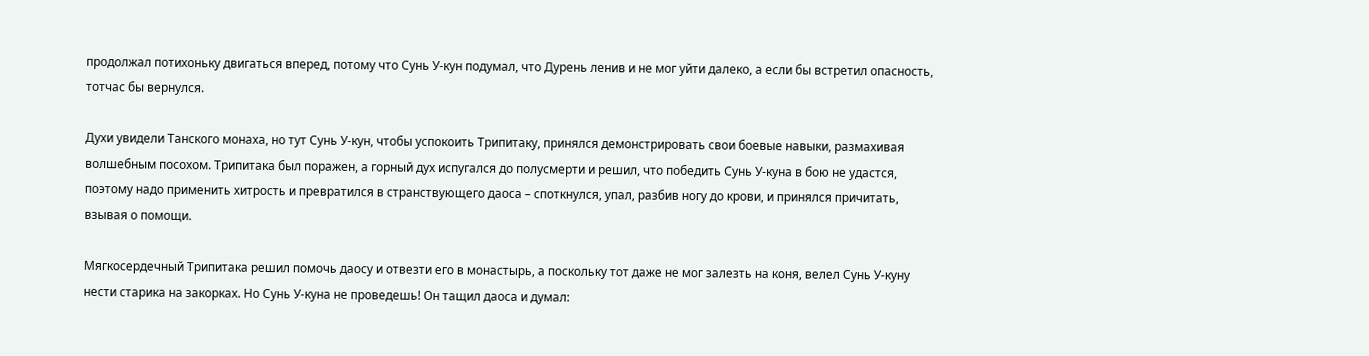продолжал потихоньку двигаться вперед, потому что Сунь У-кун подумал, что Дурень ленив и не мог уйти далеко, а если бы встретил опасность, тотчас бы вернулся.

Духи увидели Танского монаха, но тут Сунь У-кун, чтобы успокоить Трипитаку, принялся демонстрировать свои боевые навыки, размахивая волшебным посохом. Трипитака был поражен, а горный дух испугался до полусмерти и решил, что победить Сунь У-куна в бою не удастся, поэтому надо применить хитрость и превратился в странствующего даоса – споткнулся, упал, разбив ногу до крови, и принялся причитать, взывая о помощи.

Мягкосердечный Трипитака решил помочь даосу и отвезти его в монастырь, а поскольку тот даже не мог залезть на коня, велел Сунь У-куну нести старика на закорках. Но Сунь У-куна не проведешь! Он тащил даоса и думал: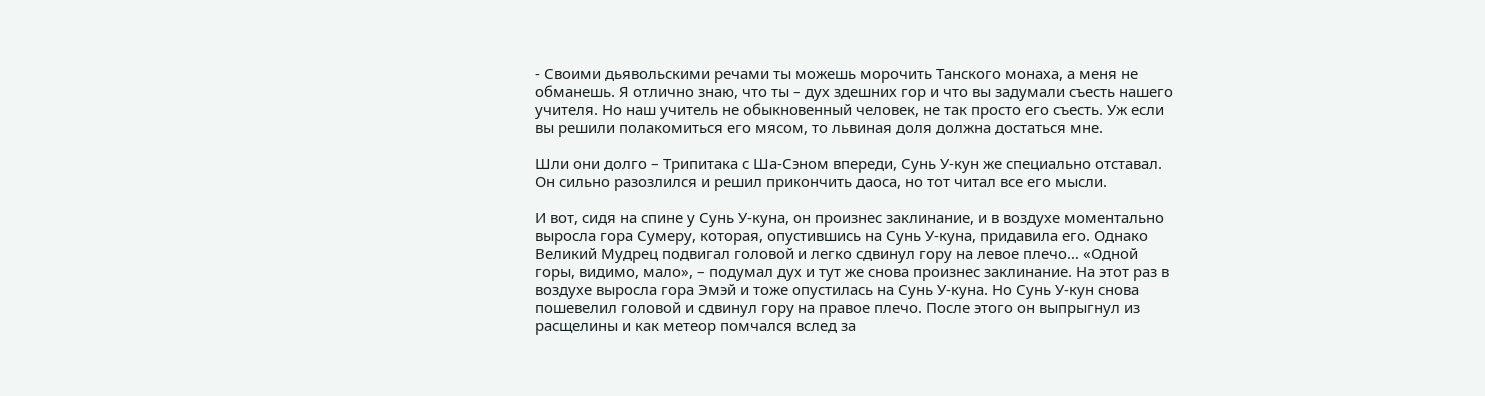- Своими дьявольскими речами ты можешь морочить Танского монаха, а меня не обманешь. Я отлично знаю, что ты – дух здешних гор и что вы задумали съесть нашего учителя. Но наш учитель не обыкновенный человек, не так просто его съесть. Уж если вы решили полакомиться его мясом, то львиная доля должна достаться мне.

Шли они долго – Трипитака с Ша-Сэном впереди, Сунь У-кун же специально отставал. Он сильно разозлился и решил прикончить даоса, но тот читал все его мысли.

И вот, сидя на спине у Сунь У-куна, он произнес заклинание, и в воздухе моментально выросла гора Сумеру, которая, опустившись на Сунь У-куна, придавила его. Однако Великий Мудрец подвигал головой и легко сдвинул гору на левое плечо… «Одной горы, видимо, мало», – подумал дух и тут же снова произнес заклинание. На этот раз в воздухе выросла гора Эмэй и тоже опустилась на Сунь У-куна. Но Сунь У-кун снова пошевелил головой и сдвинул гору на правое плечо. После этого он выпрыгнул из расщелины и как метеор помчался вслед за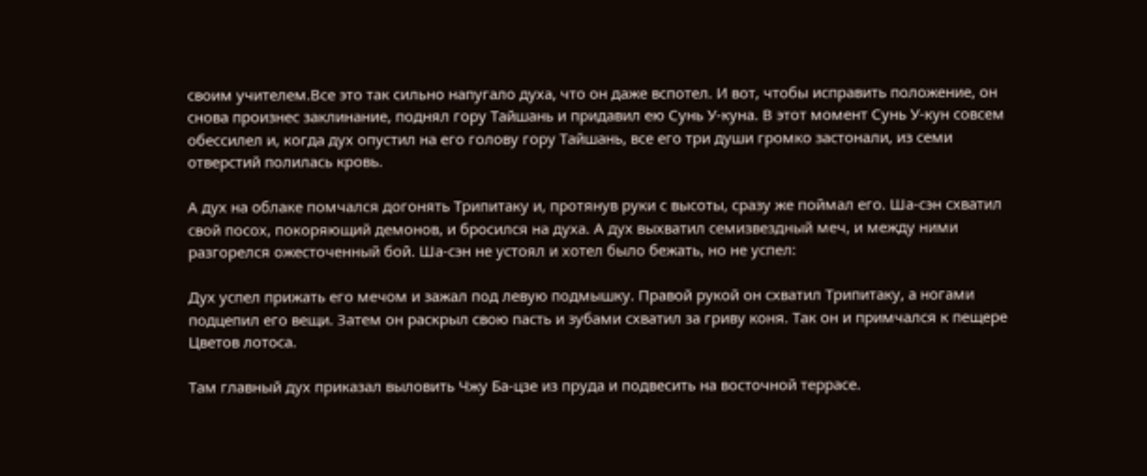своим учителем.Все это так сильно напугало духа, что он даже вспотел. И вот, чтобы исправить положение, он снова произнес заклинание, поднял гору Тайшань и придавил ею Сунь У-куна. В этот момент Сунь У-кун совсем обессилел и, когда дух опустил на его голову гору Тайшань, все его три души громко застонали, из семи отверстий полилась кровь.

А дух на облаке помчался догонять Трипитаку и, протянув руки с высоты, сразу же поймал его. Ша-сэн схватил свой посох, покоряющий демонов, и бросился на духа. А дух выхватил семизвездный меч, и между ними разгорелся ожесточенный бой. Ша-сэн не устоял и хотел было бежать, но не успел:

Дух успел прижать его мечом и зажал под левую подмышку. Правой рукой он схватил Трипитаку, а ногами подцепил его вещи. Затем он раскрыл свою пасть и зубами схватил за гриву коня. Так он и примчался к пещере Цветов лотоса.

Там главный дух приказал выловить Чжу Ба-цзе из пруда и подвесить на восточной террасе.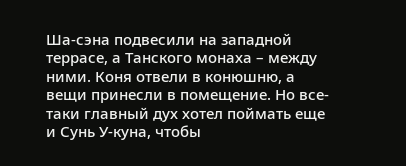Ша-сэна подвесили на западной террасе, а Танского монаха – между ними. Коня отвели в конюшню, а вещи принесли в помещение. Но все-таки главный дух хотел поймать еще и Сунь У-куна, чтобы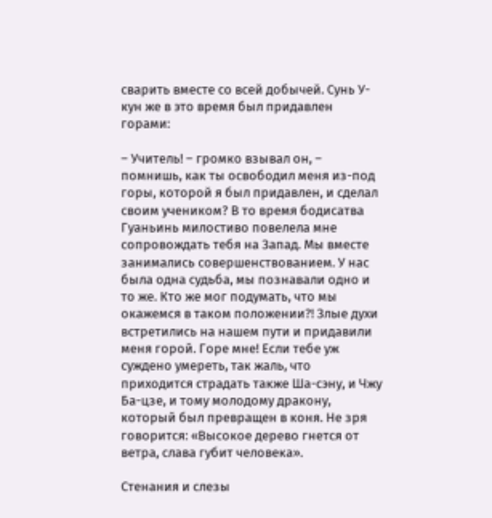сварить вместе со всей добычей. Сунь У-кун же в это время был придавлен горами:

– Учитель! – громко взывал он, – помнишь, как ты освободил меня из-под горы, которой я был придавлен, и сделал своим учеником? В то время бодисатва Гуаньинь милостиво повелела мне сопровождать тебя на Запад. Мы вместе занимались совершенствованием. У нас была одна судьба, мы познавали одно и то же. Кто же мог подумать, что мы окажемся в таком положении?! Злые духи встретились на нашем пути и придавили меня горой. Горе мне! Если тебе уж суждено умереть, так жаль, что приходится страдать также Ша-сэну, и Чжу Ба-цзе, и тому молодому дракону, который был превращен в коня. Не зря говорится: «Высокое дерево гнется от ветра, слава губит человека».

Стенания и слезы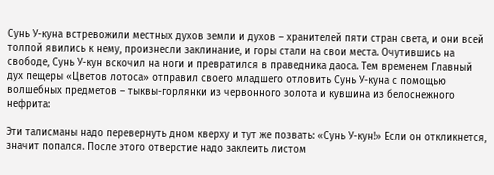Сунь У-куна встревожили местных духов земли и духов – хранителей пяти стран света, и они всей толпой явились к нему, произнесли заклинание, и горы стали на свои места. Очутившись на свободе, Сунь У-кун вскочил на ноги и превратился в праведника даоса. Тем временем Главный дух пещеры «Цветов лотоса» отправил своего младшего отловить Сунь У-куна с помощью волшебных предметов – тыквы-горлянки из червонного золота и кувшина из белоснежного нефрита:

Эти талисманы надо перевернуть дном кверху и тут же позвать: «Сунь У-кун!» Если он откликнется, значит попался. После этого отверстие надо заклеить листом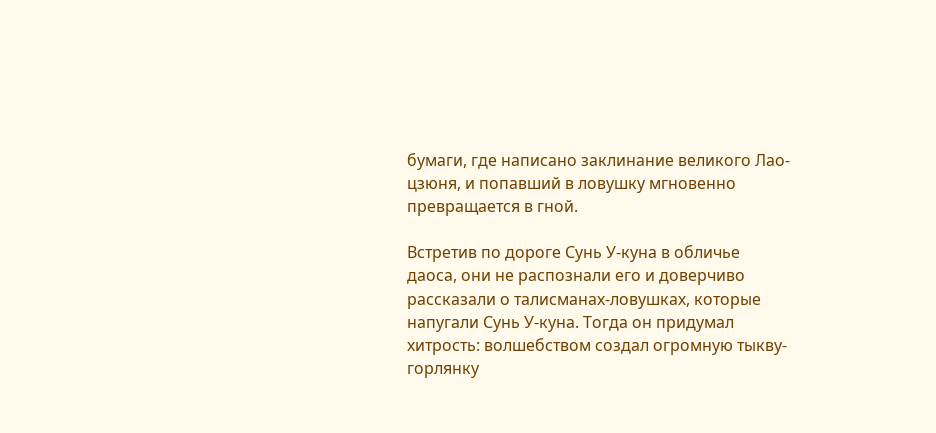бумаги, где написано заклинание великого Лао-цзюня, и попавший в ловушку мгновенно превращается в гной.

Встретив по дороге Сунь У-куна в обличье даоса, они не распознали его и доверчиво рассказали о талисманах-ловушках, которые напугали Сунь У-куна. Тогда он придумал хитрость: волшебством создал огромную тыкву-горлянку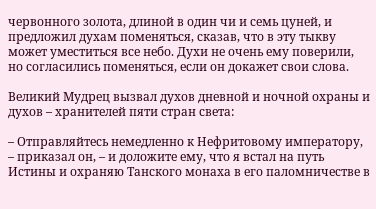червонного золота, длиной в один чи и семь цуней, и предложил духам поменяться, сказав, что в эту тыкву может уместиться все небо. Духи не очень ему поверили, но согласились поменяться, если он докажет свои слова.

Великий Мудрец вызвал духов дневной и ночной охраны и духов – хранителей пяти стран света:

– Отправляйтесь немедленно к Нефритовому императору, – приказал он, – и доложите ему, что я встал на путь Истины и охраняю Танского монаха в его паломничестве в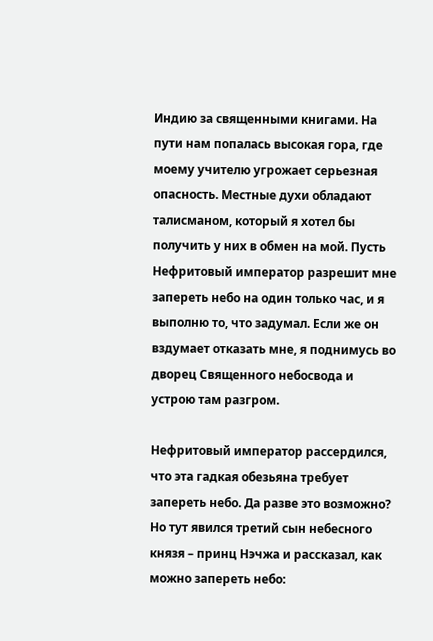Индию за священными книгами. На пути нам попалась высокая гора, где моему учителю угрожает серьезная опасность. Местные духи обладают талисманом, который я хотел бы получить у них в обмен на мой. Пусть Нефритовый император разрешит мне запереть небо на один только час, и я выполню то, что задумал. Если же он вздумает отказать мне, я поднимусь во дворец Священного небосвода и устрою там разгром.

Нефритовый император рассердился, что эта гадкая обезьяна требует запереть небо. Да разве это возможно? Но тут явился третий сын небесного князя – принц Нэчжа и рассказал, как можно запереть небо: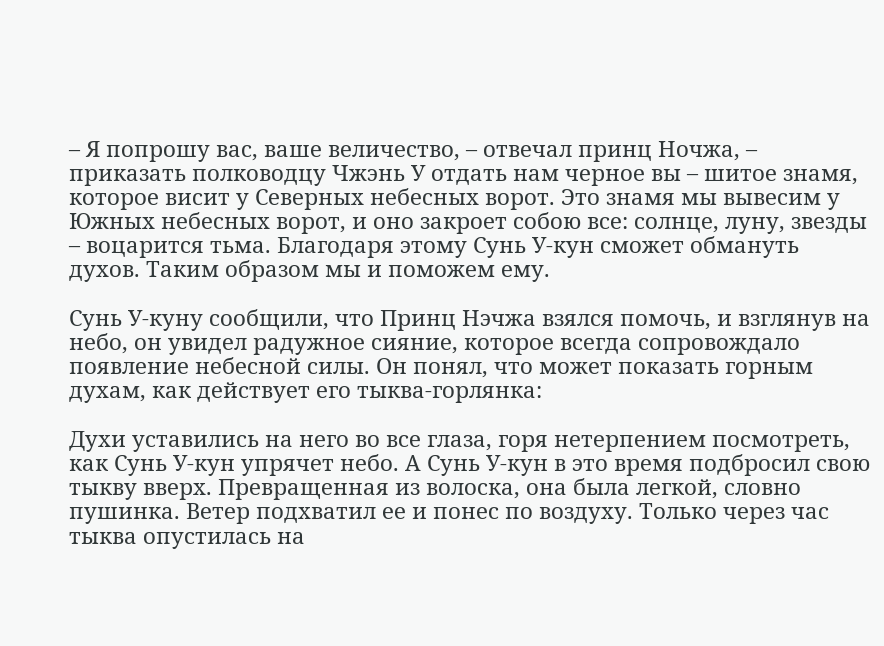– Я попрошу вас, ваше величество, – отвечал принц Ночжа, – приказать полководцу Чжэнь У отдать нам черное вы – шитое знамя, которое висит у Северных небесных ворот. Это знамя мы вывесим у Южных небесных ворот, и оно закроет собою все: солнце, луну, звезды – воцарится тьма. Благодаря этому Сунь У-кун сможет обмануть духов. Таким образом мы и поможем ему.

Сунь У-куну сообщили, что Принц Нэчжа взялся помочь, и взглянув на небо, он увидел радужное сияние, которое всегда сопровождало появление небесной силы. Он понял, что может показать горным духам, как действует его тыква-горлянка:

Духи уставились на него во все глаза, горя нетерпением посмотреть, как Сунь У-кун упрячет небо. А Сунь У-кун в это время подбросил свою тыкву вверх. Превращенная из волоска, она была легкой, словно пушинка. Ветер подхватил ее и понес по воздуху. Только через час тыква опустилась на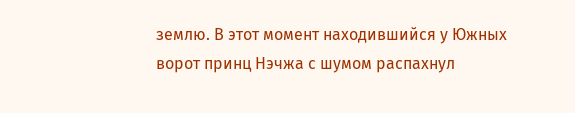землю. В этот момент находившийся у Южных ворот принц Нэчжа с шумом распахнул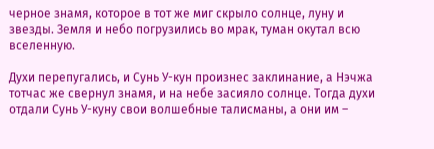черное знамя, которое в тот же миг скрыло солнце, луну и звезды. Земля и небо погрузились во мрак, туман окутал всю вселенную.

Духи перепугались, и Сунь У-кун произнес заклинание, а Нэчжа тотчас же свернул знамя, и на небе засияло солнце. Тогда духи отдали Сунь У-куну свои волшебные талисманы, а они им –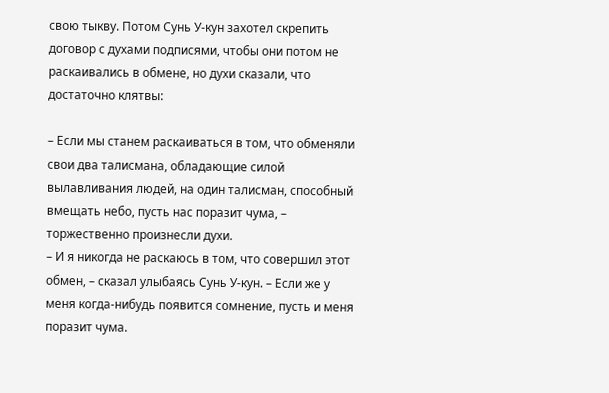свою тыкву. Потом Сунь У-кун захотел скрепить договор с духами подписями, чтобы они потом не раскаивались в обмене, но духи сказали, что достаточно клятвы:

– Если мы станем раскаиваться в том, что обменяли свои два талисмана, обладающие силой вылавливания людей, на один талисман, способный вмещать небо, пусть нас поразит чума, – торжественно произнесли духи.
– И я никогда не раскаюсь в том, что совершил этот обмен, – сказал улыбаясь Сунь У-кун. – Если же у меня когда-нибудь появится сомнение, пусть и меня поразит чума.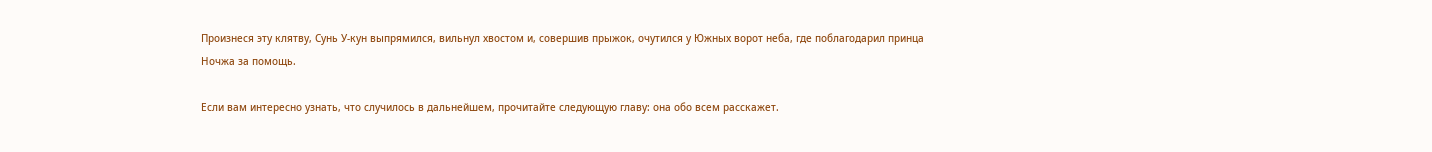Произнеся эту клятву, Сунь У-кун выпрямился, вильнул хвостом и, совершив прыжок, очутился у Южных ворот неба, где поблагодарил принца Ночжа за помощь.

Если вам интересно узнать, что случилось в дальнейшем, прочитайте следующую главу: она обо всем расскажет.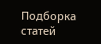Подборка статей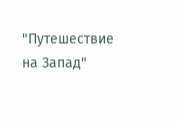"Путешествие на Запад"